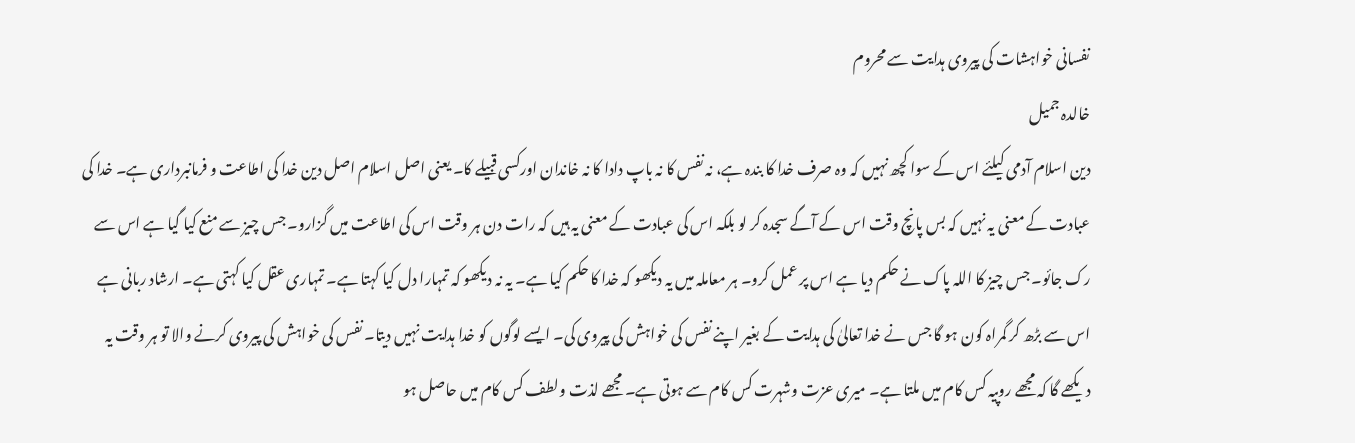نفسانی خواہشات کی پیروی ہدایت سے محروم
خالدہ جمیل
دین اسلام آدمی کیلئے اس کے سوا کچھ نہیں کہ وہ صرف خدا کا بندہ ہے، نہ نفس کا نہ باپ دادا کا نہ خاندان اورکسی قبیلے کا۔ یعنی اصل اسلام اصل دین خدا کی اطاعت و فرمانبرداری ہے۔ خدا کی عبادت کے معنی یہ نہیں کہ بس پانچ وقت اس کے آگے سجدہ کر لو بلکہ اس کی عبادت کے معنی یہ ہیں کہ رات دن ہر وقت اس کی اطاعت میں گزارو۔ جس چیز سے منع کیا گیا ہے اس سے رک جائو۔ جس چیز کا اللہ پاک نے حکم دیا ہے اس پر عمل کرو۔ ہر معاملہ میں یہ دیکھو کہ خدا کا حکم کیا ہے۔ یہ نہ دیکھو کہ تمہارا دل کیا کہتا ہے۔ تمہاری عقل کیا کہتی ہے۔ ارشاد ربانی ہے اس سے بڑھ کر گمراہ کون ہو گا جس نے خدا تعالیٰ کی ہدایت کے بغیر اپنے نفس کی خواہش کی پیروی کی۔ ایسے لوگوں کو خدا ہدایت نہیں دیتا۔ نفس کی خواہش کی پیروی کرنے والا تو ہر وقت یہ دیکھے گا کہ مجھے روپیہ کس کام میں ملتا ہے۔ میری عزت وشہرت کس کام سے ہوتی ہے۔ مجھے لذت ولطف کس کام میں حاصل ہو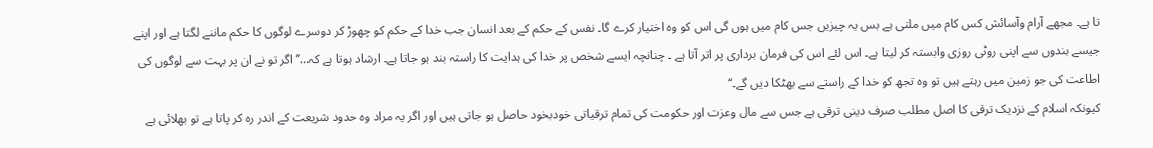تا ہے۔ مجھے آرام وآسائش کس کام میں ملتی ہے بس یہ چیزیں جس کام میں ہوں گی اس کو وہ اختیار کرے گا۔ نفس کے حکم کے بعد انسان جب خدا کے حکم کو چھوڑ کر دوسرے لوگوں کا حکم ماننے لگتا ہے اور اپنے جیسے بندوں سے اپنی روٹی روزی وابستہ کر لیتا ہے۔ اس لئے اس کی فرمان برداری پر اتر آتا ہے ۔ چنانچہ ایسے شخص پر خدا کی ہدایت کا راستہ بند ہو جاتا ہے۔ ارشاد ہوتا ہے کہ…’’اگر تو نے ان پر بہت سے لوگوں کی اطاعت کی جو زمین میں رہتے ہیں تو وہ تجھ کو خدا کے راستے سے بھٹکا دیں گے۔‘‘
کیونکہ اسلام کے نزدیک ترقی کا اصل مطلب صرف دینی ترقی ہے جس سے مال وعزت اور حکومت کی تمام ترقیاتی خودبخود حاصل ہو جاتی ہیں اور اگر یہ مراد وہ حدود شریعت کے اندر رہ کر پاتا ہے تو بھلائی ہے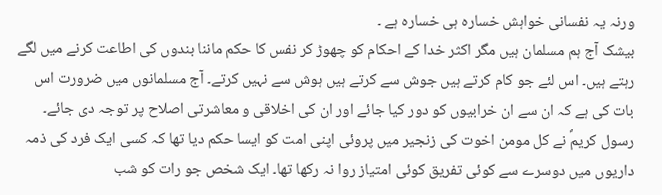ورنہ یہ نفسانی خواہش خسارہ ہی خسارہ ہے ۔
بیشک آج ہم مسلمان ہیں مگر اکثر خدا کے احکام کو چھوڑ کر نفس کا حکم ماننا بندوں کی اطاعت کرنے میں لگے رہتے ہیں۔ اس لئے جو کام کرتے ہیں جوش سے کرتے ہیں ہوش سے نہیں کرتے۔ آج مسلمانوں میں ضرورت اس بات کی ہے کہ ان سے ان خرابیوں کو دور کیا جائے اور ان کی اخلاقی و معاشرتی اصلاح پر توجہ دی جائے۔ رسول کریمؐ نے کل مومن اخوت کی زنجیر میں پروئی اپنی امت کو ایسا حکم دیا تھا کہ کسی ایک فرد کی ذمہ داریوں میں دوسرے سے کوئی تفریق کوئی امتیاز روا نہ رکھا تھا۔ ایک شخص جو رات کو شب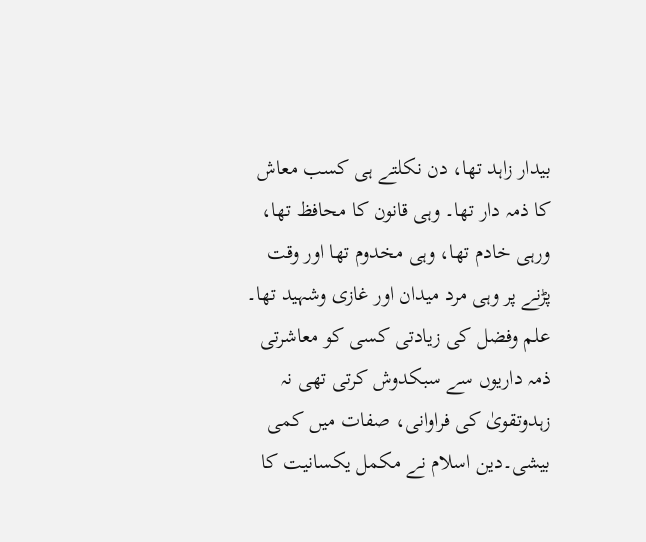بیدار زاہد تھا، دن نکلتے ہی کسب معاش کا ذمہ دار تھا۔ وہی قانون کا محافظ تھا، ورہی خادم تھا، وہی مخدوم تھا اور وقت پڑنے پر وہی مرد میدان اور غازی وشہید تھا۔ علم وفضل کی زیادتی کسی کو معاشرتی ذمہ داریوں سے سبکدوش کرتی تھی نہ زہدوتقویٰ کی فراوانی، صفات میں کمی بیشی۔دین اسلام نے مکمل یکسانیت کا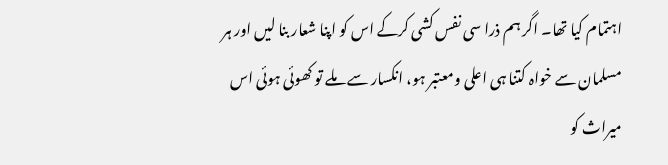اہتمام کیا تھا۔ اگر ہم ذرا سی نفس کشی کرکے اس کو اپنا شعار بنا لیں اور ہر مسلمان سے خواہ کتنا ہی اعلی ومعتبر ہو، انکسار سے ملے تو کھوئی ہوئی اس میراث کو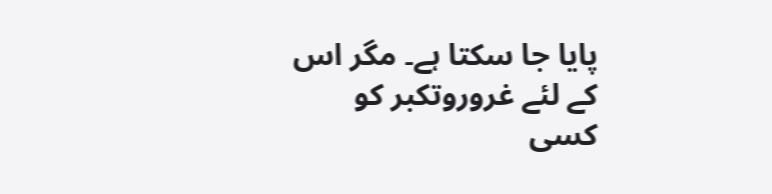پایا جا سکتا ہے۔ مگر اس کے لئے غروروتکبر کو کسی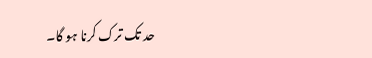حد تک ترک کرنا ہو گا۔